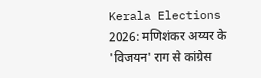Kerala Elections 2026: मणिशंकर अय्यर के 'विजयन' राग से कांग्रेस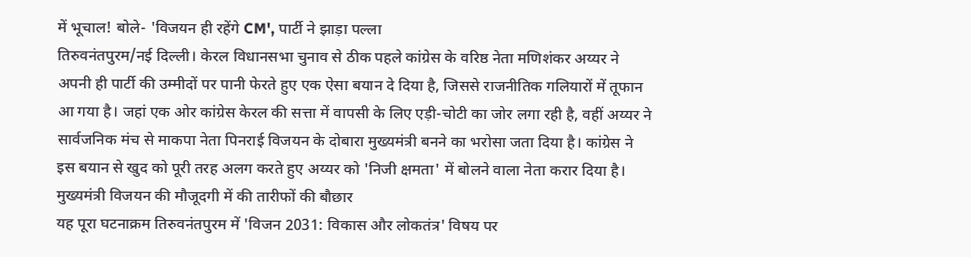में भूचाल! बोले- 'विजयन ही रहेंगे CM', पार्टी ने झाड़ा पल्ला
तिरुवनंतपुरम/नई दिल्ली। केरल विधानसभा चुनाव से ठीक पहले कांग्रेस के वरिष्ठ नेता मणिशंकर अय्यर ने अपनी ही पार्टी की उम्मीदों पर पानी फेरते हुए एक ऐसा बयान दे दिया है, जिससे राजनीतिक गलियारों में तूफान आ गया है। जहां एक ओर कांग्रेस केरल की सत्ता में वापसी के लिए एड़ी-चोटी का जोर लगा रही है, वहीं अय्यर ने सार्वजनिक मंच से माकपा नेता पिनराई विजयन के दोबारा मुख्यमंत्री बनने का भरोसा जता दिया है। कांग्रेस ने इस बयान से खुद को पूरी तरह अलग करते हुए अय्यर को 'निजी क्षमता' में बोलने वाला नेता करार दिया है।
मुख्यमंत्री विजयन की मौजूदगी में की तारीफों की बौछार
यह पूरा घटनाक्रम तिरुवनंतपुरम में 'विजन 2031: विकास और लोकतंत्र' विषय पर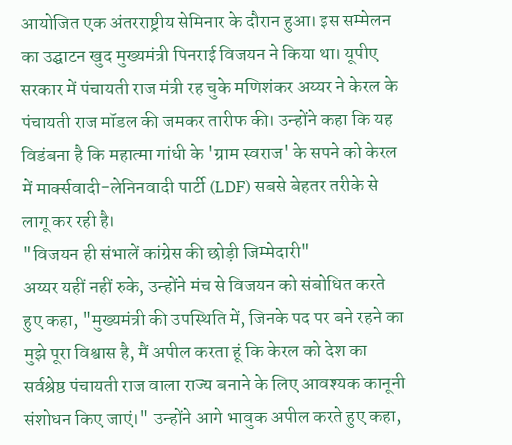आयोजित एक अंतरराष्ट्रीय सेमिनार के दौरान हुआ। इस सम्मेलन का उद्घाटन खुद मुख्यमंत्री पिनराई विजयन ने किया था। यूपीए सरकार में पंचायती राज मंत्री रह चुके मणिशंकर अय्यर ने केरल के पंचायती राज मॉडल की जमकर तारीफ की। उन्होंने कहा कि यह विडंबना है कि महात्मा गांधी के 'ग्राम स्वराज' के सपने को केरल में मार्क्सवादी-लेनिनवादी पार्टी (LDF) सबसे बेहतर तरीके से लागू कर रही है।
"विजयन ही संभालें कांग्रेस की छोड़ी जिम्मेदारी"
अय्यर यहीं नहीं रुके, उन्होंने मंच से विजयन को संबोधित करते हुए कहा, "मुख्यमंत्री की उपस्थिति में, जिनके पद पर बने रहने का मुझे पूरा विश्वास है, मैं अपील करता हूं कि केरल को देश का सर्वश्रेष्ठ पंचायती राज वाला राज्य बनाने के लिए आवश्यक कानूनी संशोधन किए जाएं।" उन्होंने आगे भावुक अपील करते हुए कहा,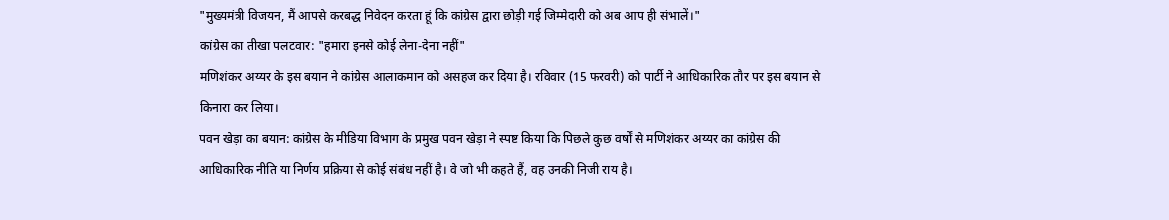"मुख्यमंत्री विजयन, मैं आपसे करबद्ध निवेदन करता हूं कि कांग्रेस द्वारा छोड़ी गई जिम्मेदारी को अब आप ही संभालें।"
कांग्रेस का तीखा पलटवार: "हमारा इनसे कोई लेना-देना नहीं"
मणिशंकर अय्यर के इस बयान ने कांग्रेस आलाकमान को असहज कर दिया है। रविवार (15 फरवरी) को पार्टी ने आधिकारिक तौर पर इस बयान से किनारा कर लिया।
पवन खेड़ा का बयान: कांग्रेस के मीडिया विभाग के प्रमुख पवन खेड़ा ने स्पष्ट किया कि पिछले कुछ वर्षों से मणिशंकर अय्यर का कांग्रेस की आधिकारिक नीति या निर्णय प्रक्रिया से कोई संबंध नहीं है। वे जो भी कहते हैं, वह उनकी निजी राय है।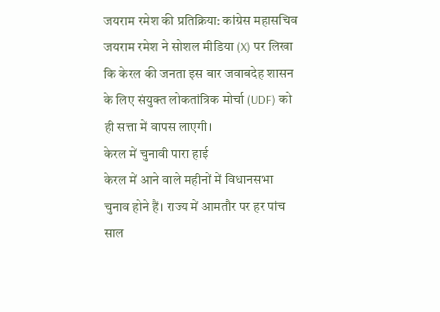जयराम रमेश की प्रतिक्रिया: कांग्रेस महासचिव जयराम रमेश ने सोशल मीडिया (X) पर लिखा कि केरल की जनता इस बार जवाबदेह शासन के लिए संयुक्त लोकतांत्रिक मोर्चा (UDF) को ही सत्ता में वापस लाएगी।
केरल में चुनावी पारा हाई
केरल में आने वाले महीनों में विधानसभा चुनाव होने हैं। राज्य में आमतौर पर हर पांच साल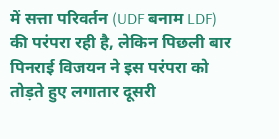में सत्ता परिवर्तन (UDF बनाम LDF) की परंपरा रही है, लेकिन पिछली बार पिनराई विजयन ने इस परंपरा को तोड़ते हुए लगातार दूसरी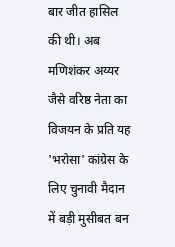बार जीत हासिल की थी। अब मणिशंकर अय्यर जैसे वरिष्ठ नेता का विजयन के प्रति यह 'भरोसा' कांग्रेस के लिए चुनावी मैदान में बड़ी मुसीबत बन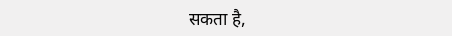सकता है,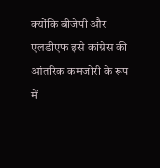क्योंकि बीजेपी और एलडीएफ इसे कांग्रेस की आंतरिक कमजोरी के रूप में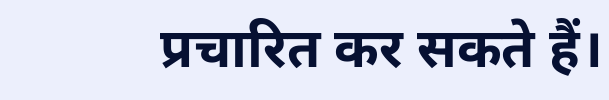प्रचारित कर सकते हैं।